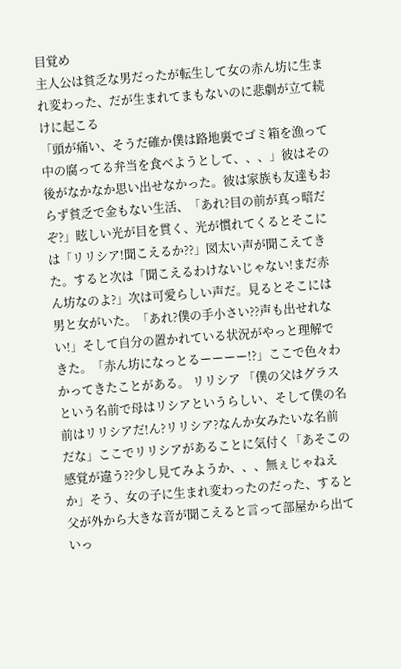目覚め
主人公は貧乏な男だったが転生して女の赤ん坊に生まれ変わった、だが生まれてまもないのに悲劇が立て続けに起こる
「頭が痛い、そうだ確か僕は路地裏でゴミ箱を漁って中の腐ってる弁当を食べようとして、、、」彼はその後がなかなか思い出せなかった。彼は家族も友達もおらず貧乏で金もない生活、「あれ?目の前が真っ暗だぞ?」眩しい光が目を貫く、光が慣れてくるとそこには「リリシア!聞こえるか??」図太い声が聞こえてきた。すると次は「聞こえるわけないじゃない!まだ赤ん坊なのよ?」次は可愛らしい声だ。見るとそこには男と女がいた。「あれ?僕の手小さい??声も出せれない!」そして自分の置かれている状況がやっと理解できた。「赤ん坊になっとるーーーー!?」ここで色々わかってきたことがある。 リリシア 「僕の父はグラスという名前で母はリシアというらしい、そして僕の名前はリリシアだ!ん?リリシア?なんか女みたいな名前だな」ここでリリシアがあることに気付く「あそこの感覚が違う??少し見てみようか、、、無ぇじゃねえか」そう、女の子に生まれ変わったのだった、すると父が外から大きな音が聞こえると言って部屋から出ていっ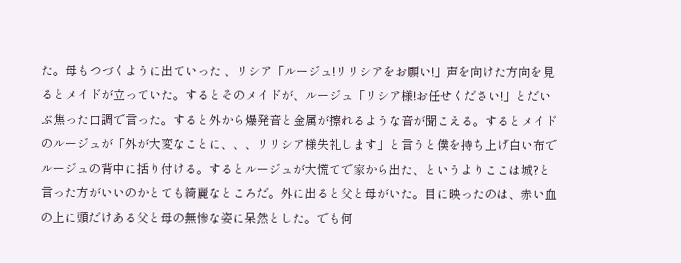た。母もつづくように出ていった 、リシア「ルージュ!リリシアをお願い!」声を向けた方向を見るとメイドが立っていた。するとそのメイドが、ルージュ「リシア様!お任せください!」とだいぶ焦った口調で言った。すると外から爆発音と金属が擦れるような音が聞こえる。するとメイドのルージュが「外が大変なことに、、、リリシア様失礼します」と言うと僕を持ち上げ白い布でルージュの背中に括り付ける。するとルージュが大慌てで家から出た、というよりここは城?と言った方がいいのかとても綺麗なところだ。外に出ると父と母がいた。目に映ったのは、赤い血の上に頭だけある父と母の無惨な姿に呆然とした。でも何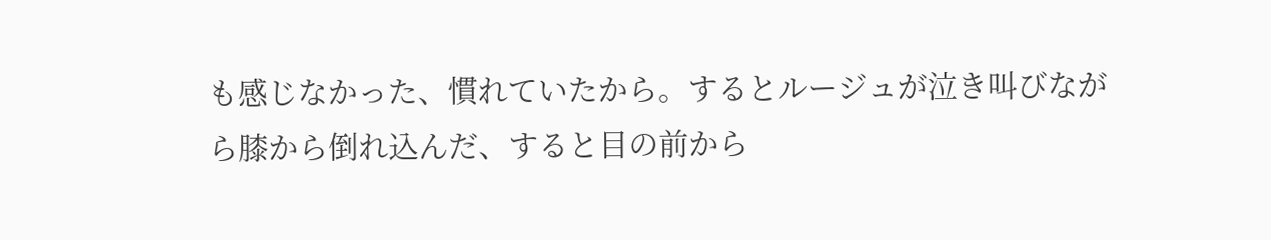も感じなかった、慣れていたから。するとルージュが泣き叫びながら膝から倒れ込んだ、すると目の前から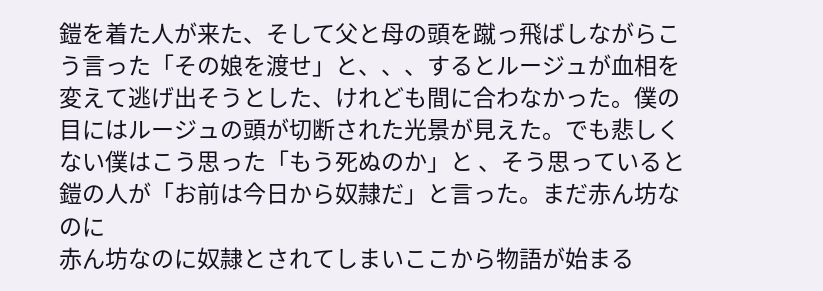鎧を着た人が来た、そして父と母の頭を蹴っ飛ばしながらこう言った「その娘を渡せ」と、、、するとルージュが血相を変えて逃げ出そうとした、けれども間に合わなかった。僕の目にはルージュの頭が切断された光景が見えた。でも悲しくない僕はこう思った「もう死ぬのか」と 、そう思っていると鎧の人が「お前は今日から奴隷だ」と言った。まだ赤ん坊なのに
赤ん坊なのに奴隷とされてしまいここから物語が始まる